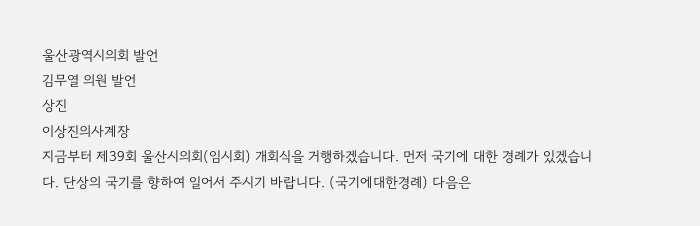울산광역시의회 발언
김무열 의원 발언
상진
이상진의사계장
지금부터 제39회 울산시의회(임시회) 개회식을 거행하겠습니다. 먼저 국기에 대한 경례가 있겠습니다. 단상의 국기를 향하여 일어서 주시기 바랍니다. (국기에대한경례) 다음은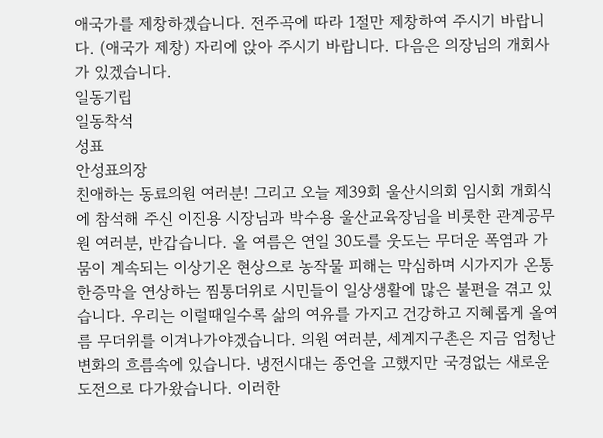애국가를 제창하겠습니다. 전주곡에 따라 1절만 제창하여 주시기 바랍니다. (애국가 제창) 자리에 앉아 주시기 바랍니다. 다음은 의장님의 개회사가 있겠습니다.
일동기립
일동착석
성표
안성표의장
친애하는 동료의원 여러분! 그리고 오늘 제39회 울산시의회 임시회 개회식에 참석해 주신 이진용 시장님과 박수용 울산교육장님을 비롯한 관계공무원 여러분, 반갑습니다. 올 여름은 연일 30도를 웃도는 무더운 폭염과 가뭄이 계속되는 이상기온 현상으로 농작물 피해는 막심하며 시가지가 온통 한증막을 연상하는 찜통더위로 시민들이 일상생활에 많은 불편을 겪고 있습니다. 우리는 이럴때일수록 삶의 여유를 가지고 건강하고 지혜롭게 올여름 무더위를 이겨나가야겠습니다. 의원 여러분, 세계지구촌은 지금 엄청난 변화의 흐름속에 있습니다. 냉전시대는 종언을 고했지만 국경없는 새로운 도전으로 다가왔습니다. 이러한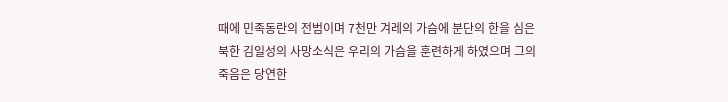때에 민족동란의 전범이며 7천만 겨레의 가슴에 분단의 한을 심은 북한 김일성의 사망소식은 우리의 가슴을 훈련하게 하였으며 그의 죽음은 당연한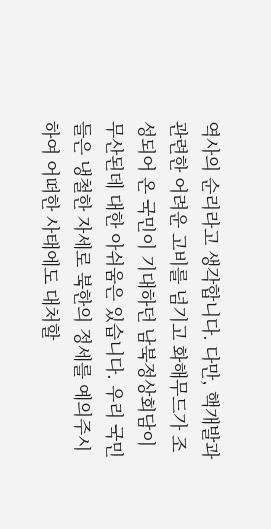역사의 순리라고 생각합니다. 다만, 핵개발과 관련한 어려운 고비를 넘기고 화해무드가 조성되어 온 국민이 기대하던 남북정상회담이 무산된데 대한 아쉬움은 있습니다. 우리 국민들은 냉철한 자세로 북한의 정세를 예의주시하여 어떠한 사태에도 대처할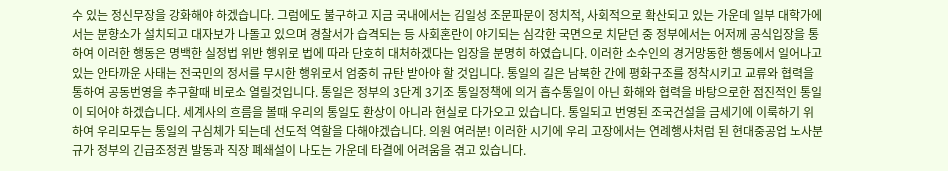수 있는 정신무장을 강화해야 하겠습니다. 그럼에도 불구하고 지금 국내에서는 김일성 조문파문이 정치적, 사회적으로 확산되고 있는 가운데 일부 대학가에서는 분향소가 설치되고 대자보가 나돌고 있으며 경찰서가 습격되는 등 사회혼란이 야기되는 심각한 국면으로 치닫던 중 정부에서는 어저께 공식입장을 통하여 이러한 행동은 명백한 실정법 위반 행위로 법에 따라 단호히 대처하겠다는 입장을 분명히 하였습니다. 이러한 소수인의 경거망동한 행동에서 일어나고 있는 안타까운 사태는 전국민의 정서를 무시한 행위로서 엄중히 규탄 받아야 할 것입니다. 통일의 길은 남북한 간에 평화구조를 정착시키고 교류와 협력을 통하여 공동번영을 추구할때 비로소 열릴것입니다. 통일은 정부의 3단계 3기조 통일정책에 의거 흡수통일이 아닌 화해와 협력을 바탕으로한 점진적인 통일이 되어야 하겠습니다. 세계사의 흐름을 볼때 우리의 통일도 환상이 아니라 현실로 다가오고 있습니다. 통일되고 번영된 조국건설을 금세기에 이룩하기 위하여 우리모두는 통일의 구심체가 되는데 선도적 역할을 다해야겠습니다. 의원 여러분! 이러한 시기에 우리 고장에서는 연례행사처럼 된 현대중공업 노사분규가 정부의 긴급조정권 발동과 직장 폐쇄설이 나도는 가운데 타결에 어려움을 겪고 있습니다.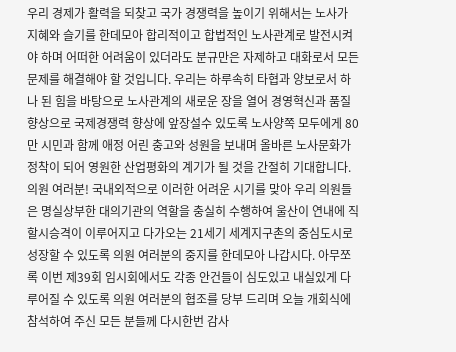우리 경제가 활력을 되찾고 국가 경쟁력을 높이기 위해서는 노사가 지혜와 슬기를 한데모아 합리적이고 합법적인 노사관계로 발전시켜야 하며 어떠한 어려움이 있더라도 분규만은 자제하고 대화로서 모든 문제를 해결해야 할 것입니다. 우리는 하루속히 타협과 양보로서 하나 된 힘을 바탕으로 노사관계의 새로운 장을 열어 경영혁신과 품질향상으로 국제경쟁력 향상에 앞장설수 있도록 노사양쪽 모두에게 80만 시민과 함께 애정 어린 충고와 성원을 보내며 올바른 노사문화가 정착이 되어 영원한 산업평화의 계기가 될 것을 간절히 기대합니다. 의원 여러분! 국내외적으로 이러한 어려운 시기를 맞아 우리 의원들은 명실상부한 대의기관의 역할을 충실히 수행하여 울산이 연내에 직할시승격이 이루어지고 다가오는 21세기 세계지구촌의 중심도시로 성장할 수 있도록 의원 여러분의 중지를 한데모아 나갑시다. 아무쪼록 이번 제39회 임시회에서도 각종 안건들이 심도있고 내실있게 다루어질 수 있도록 의원 여러분의 협조를 당부 드리며 오늘 개회식에 참석하여 주신 모든 분들께 다시한번 감사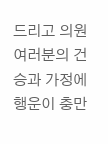드리고 의원 여러분의 건승과 가정에 행운이 충만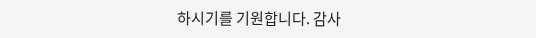하시기를 기원합니다. 감사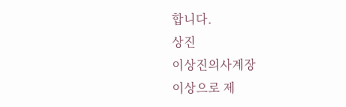합니다.
상진
이상진의사계장
이상으로 제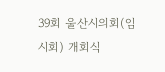39회 울산시의회(임시회) 개회식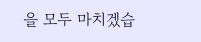을 모두 마치겠습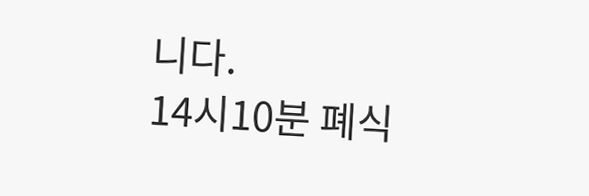니다.
14시10분 폐식